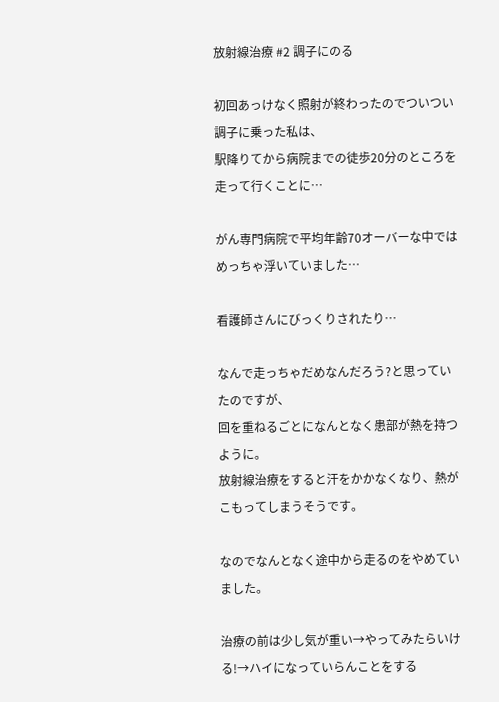放射線治療 #2 調子にのる

初回あっけなく照射が終わったのでついつい調子に乗った私は、
駅降りてから病院までの徒歩20分のところを走って行くことに…

がん専門病院で平均年齢70オーバーな中ではめっちゃ浮いていました…

看護師さんにびっくりされたり…

なんで走っちゃだめなんだろう?と思っていたのですが、
回を重ねるごとになんとなく患部が熱を持つように。
放射線治療をすると汗をかかなくなり、熱がこもってしまうそうです。

なのでなんとなく途中から走るのをやめていました。

治療の前は少し気が重い→やってみたらいける!→ハイになっていらんことをする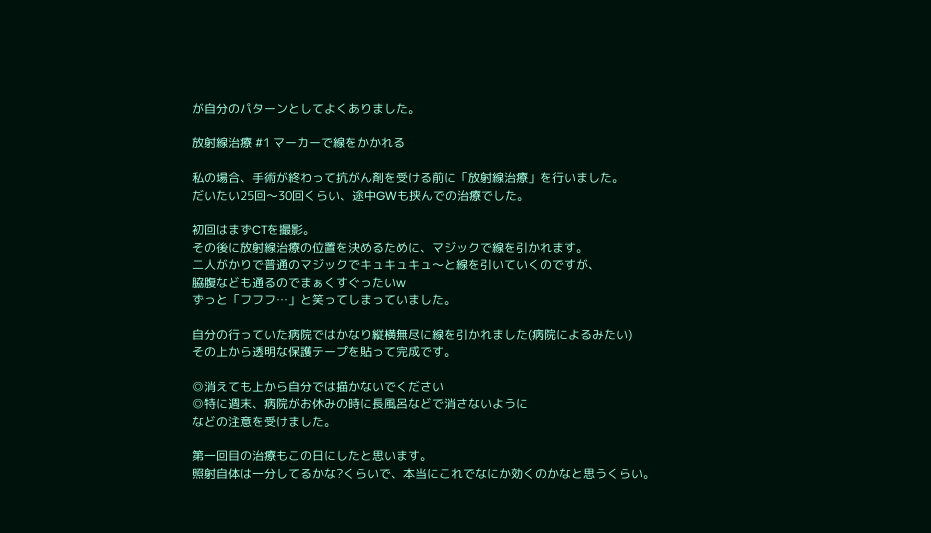が自分のパターンとしてよくありました。

放射線治療 #1 マーカーで線をかかれる

私の場合、手術が終わって抗がん剤を受ける前に「放射線治療」を行いました。
だいたい25回〜30回くらい、途中GWも挟んでの治療でした。

初回はまずCTを撮影。
その後に放射線治療の位置を決めるために、マジックで線を引かれます。
二人がかりで普通のマジックでキュキュキュ〜と線を引いていくのですが、
脇腹なども通るのでまぁくすぐったいw
ずっと「フフフ…」と笑ってしまっていました。

自分の行っていた病院ではかなり縦横無尽に線を引かれました(病院によるみたい)
その上から透明な保護テープを貼って完成です。

◎消えても上から自分では描かないでください
◎特に週末、病院がお休みの時に長風呂などで消さないように
などの注意を受けました。

第一回目の治療もこの日にしたと思います。
照射自体は一分してるかな?くらいで、本当にこれでなにか効くのかなと思うくらい。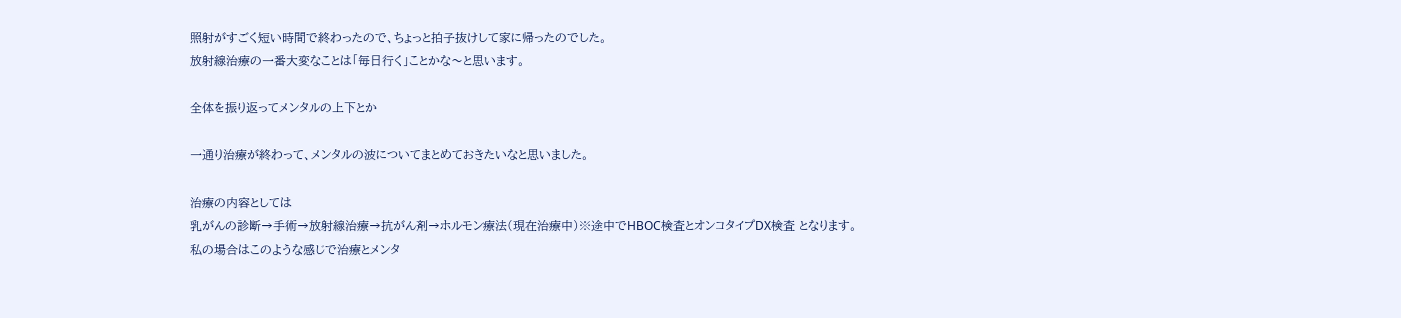照射がすごく短い時間で終わったので、ちょっと拍子抜けして家に帰ったのでした。
放射線治療の一番大変なことは「毎日行く」ことかな〜と思います。

全体を振り返ってメンタルの上下とか

一通り治療が終わって、メンタルの波についてまとめておきたいなと思いました。

治療の内容としては
乳がんの診断→手術→放射線治療→抗がん剤→ホルモン療法(現在治療中)※途中でHBOC検査とオンコタイプDX検査 となります。
私の場合はこのような感じで治療とメンタ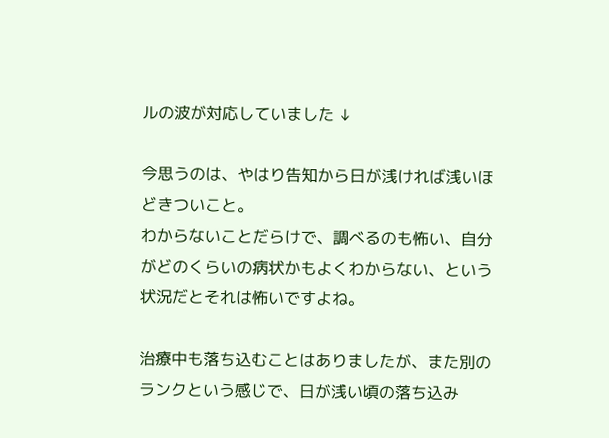ルの波が対応していました ↓

今思うのは、やはり告知から日が浅ければ浅いほどきついこと。
わからないことだらけで、調べるのも怖い、自分がどのくらいの病状かもよくわからない、という状況だとそれは怖いですよね。

治療中も落ち込むことはありましたが、また別のランクという感じで、日が浅い頃の落ち込み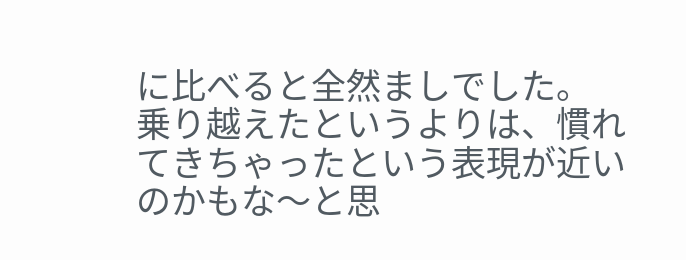に比べると全然ましでした。
乗り越えたというよりは、慣れてきちゃったという表現が近いのかもな〜と思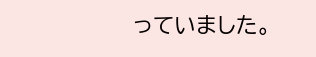っていました。